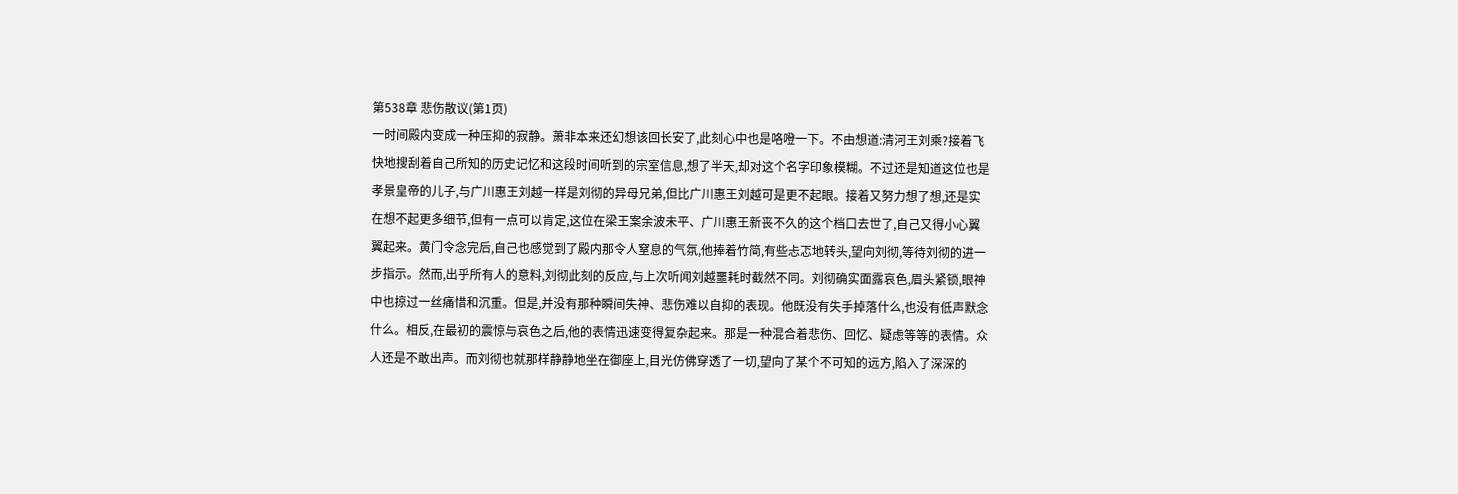第538章 悲伤散议(第1页)
一时间殿内变成一种压抑的寂静。萧非本来还幻想该回长安了,此刻心中也是咯噔一下。不由想道:清河王刘乘?接着飞快地搜刮着自己所知的历史记忆和这段时间听到的宗室信息,想了半天,却对这个名字印象模糊。不过还是知道这位也是孝景皇帝的儿子,与广川惠王刘越一样是刘彻的异母兄弟,但比广川惠王刘越可是更不起眼。接着又努力想了想,还是实在想不起更多细节,但有一点可以肯定,这位在梁王案余波未平、广川惠王新丧不久的这个档口去世了,自己又得小心翼翼起来。黄门令念完后,自己也感觉到了殿内那令人窒息的气氛,他捧着竹简,有些忐忑地转头,望向刘彻,等待刘彻的进一步指示。然而,出乎所有人的意料,刘彻此刻的反应,与上次听闻刘越噩耗时截然不同。刘彻确实面露哀色,眉头紧锁,眼神中也掠过一丝痛惜和沉重。但是,并没有那种瞬间失神、悲伤难以自抑的表现。他既没有失手掉落什么,也没有低声默念什么。相反,在最初的震惊与哀色之后,他的表情迅速变得复杂起来。那是一种混合着悲伤、回忆、疑虑等等的表情。众人还是不敢出声。而刘彻也就那样静静地坐在御座上,目光仿佛穿透了一切,望向了某个不可知的远方,陷入了深深的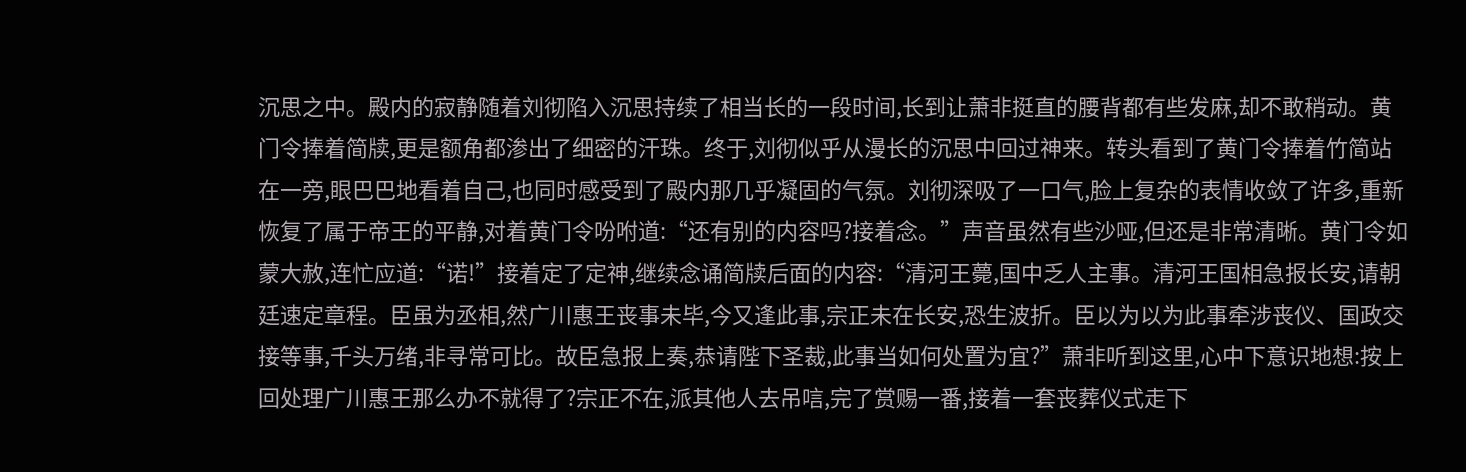沉思之中。殿内的寂静随着刘彻陷入沉思持续了相当长的一段时间,长到让萧非挺直的腰背都有些发麻,却不敢稍动。黄门令捧着简牍,更是额角都渗出了细密的汗珠。终于,刘彻似乎从漫长的沉思中回过神来。转头看到了黄门令捧着竹简站在一旁,眼巴巴地看着自己,也同时感受到了殿内那几乎凝固的气氛。刘彻深吸了一口气,脸上复杂的表情收敛了许多,重新恢复了属于帝王的平静,对着黄门令吩咐道:“还有别的内容吗?接着念。”声音虽然有些沙哑,但还是非常清晰。黄门令如蒙大赦,连忙应道:“诺!”接着定了定神,继续念诵简牍后面的内容:“清河王薨,国中乏人主事。清河王国相急报长安,请朝廷速定章程。臣虽为丞相,然广川惠王丧事未毕,今又逢此事,宗正未在长安,恐生波折。臣以为以为此事牵涉丧仪、国政交接等事,千头万绪,非寻常可比。故臣急报上奏,恭请陛下圣裁,此事当如何处置为宜?”萧非听到这里,心中下意识地想:按上回处理广川惠王那么办不就得了?宗正不在,派其他人去吊唁,完了赏赐一番,接着一套丧葬仪式走下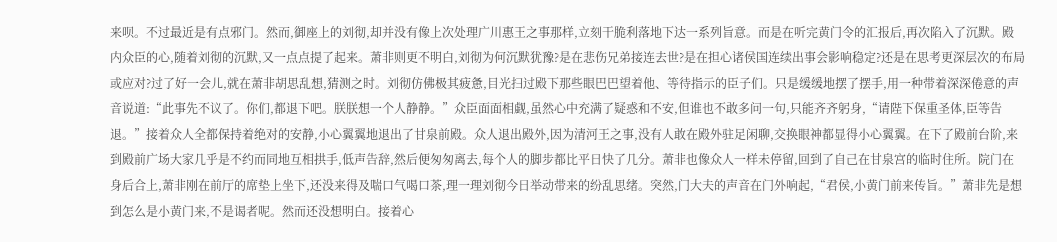来呗。不过最近是有点邪门。然而,御座上的刘彻,却并没有像上次处理广川惠王之事那样,立刻干脆利落地下达一系列旨意。而是在听完黄门令的汇报后,再次陷入了沉默。殿内众臣的心,随着刘彻的沉默,又一点点提了起来。萧非则更不明白,刘彻为何沉默犹豫?是在悲伤兄弟接连去世?是在担心诸侯国连续出事会影响稳定?还是在思考更深层次的布局或应对?过了好一会儿,就在萧非胡思乱想,猜测之时。刘彻仿佛极其疲惫,目光扫过殿下那些眼巴巴望着他、等待指示的臣子们。只是缓缓地摆了摆手,用一种带着深深倦意的声音说道:“此事先不议了。你们,都退下吧。朕朕想一个人静静。”众臣面面相觑,虽然心中充满了疑惑和不安,但谁也不敢多问一句,只能齐齐躬身,“请陛下保重圣体,臣等告退。”接着众人全都保持着绝对的安静,小心翼翼地退出了甘泉前殿。众人退出殿外,因为清河王之事,没有人敢在殿外驻足闲聊,交换眼神都显得小心翼翼。在下了殿前台阶,来到殿前广场大家几乎是不约而同地互相拱手,低声告辞,然后便匆匆离去,每个人的脚步都比平日快了几分。萧非也像众人一样未停留,回到了自己在甘泉宫的临时住所。院门在身后合上,萧非刚在前厅的席垫上坐下,还没来得及喘口气喝口茶,理一理刘彻今日举动带来的纷乱思绪。突然,门大夫的声音在门外响起,“君侯,小黄门前来传旨。”萧非先是想到怎么是小黄门来,不是谒者呢。然而还没想明白。接着心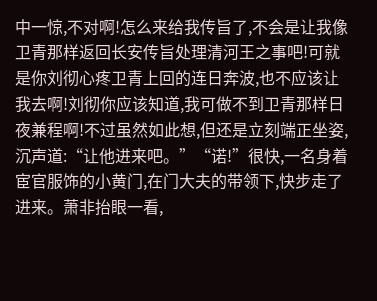中一惊,不对啊!怎么来给我传旨了,不会是让我像卫青那样返回长安传旨处理清河王之事吧!可就是你刘彻心疼卫青上回的连日奔波,也不应该让我去啊!刘彻你应该知道,我可做不到卫青那样日夜兼程啊!不过虽然如此想,但还是立刻端正坐姿,沉声道:“让他进来吧。”“诺!”很快,一名身着宦官服饰的小黄门,在门大夫的带领下,快步走了进来。萧非抬眼一看,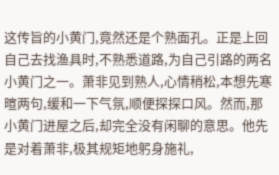这传旨的小黄门,竟然还是个熟面孔。正是上回自己去找渔具时,不熟悉道路,为自己引路的两名小黄门之一。萧非见到熟人,心情稍松,本想先寒暄两句,缓和一下气氛,顺便探探口风。然而,那小黄门进屋之后,却完全没有闲聊的意思。他先是对着萧非,极其规矩地躬身施礼,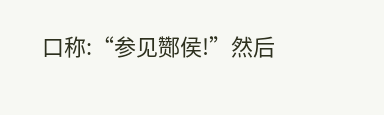口称:“参见酂侯!”然后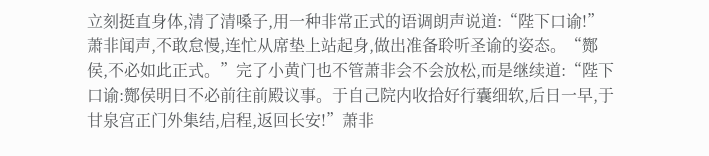立刻挺直身体,清了清嗓子,用一种非常正式的语调朗声说道:“陛下口谕!”萧非闻声,不敢怠慢,连忙从席垫上站起身,做出准备聆听圣谕的姿态。“酂侯,不必如此正式。”完了小黄门也不管萧非会不会放松,而是继续道:“陛下口谕:酂侯明日不必前往前殿议事。于自己院内收拾好行囊细软,后日一早,于甘泉宫正门外集结,启程,返回长安!”萧非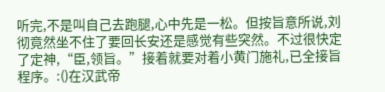听完,不是叫自己去跑腿,心中先是一松。但按旨意所说,刘彻竟然坐不住了要回长安还是感觉有些突然。不过很快定了定神,“臣,领旨。”接着就要对着小黄门施礼,已全接旨程序。:()在汉武帝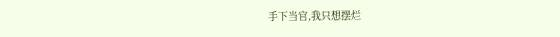手下当官,我只想摆烂